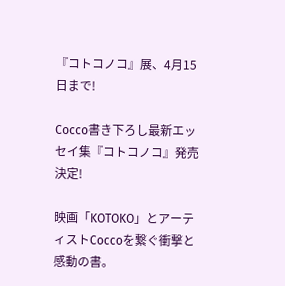『コトコノコ』展、4月15日まで!

Cocco書き下ろし最新エッセイ集『コトコノコ』発売決定!

映画「KOTOKO」とアーティストCoccoを繋ぐ衝撃と感動の書。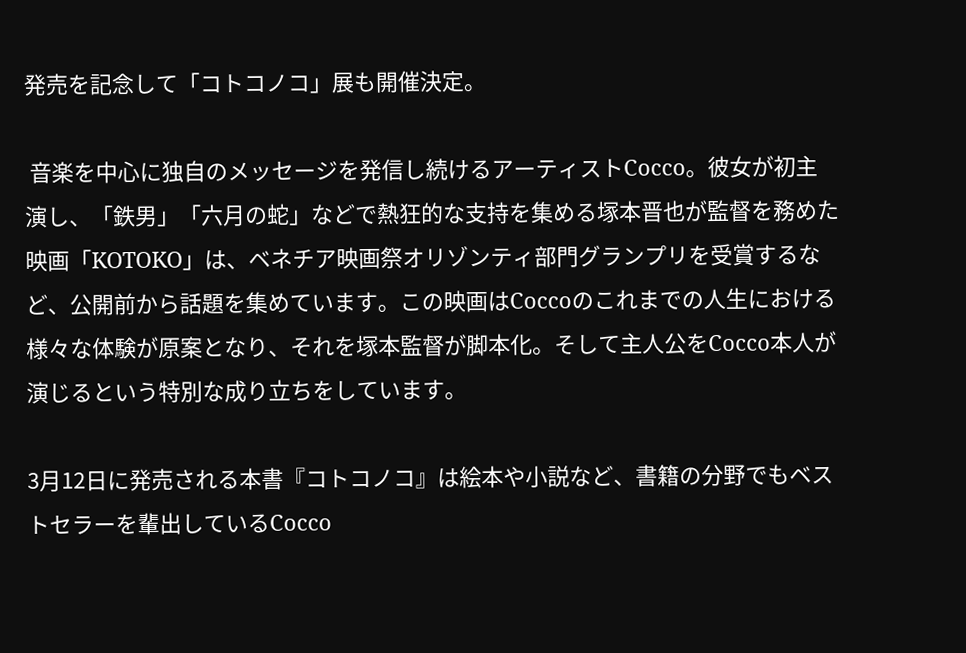発売を記念して「コトコノコ」展も開催決定。

 音楽を中心に独自のメッセージを発信し続けるアーティストCocco。彼女が初主演し、「鉄男」「六月の蛇」などで熱狂的な支持を集める塚本晋也が監督を務めた映画「KOTOKO」は、ベネチア映画祭オリゾンティ部門グランプリを受賞するなど、公開前から話題を集めています。この映画はCoccoのこれまでの人生における様々な体験が原案となり、それを塚本監督が脚本化。そして主人公をCocco本人が演じるという特別な成り立ちをしています。

3月12日に発売される本書『コトコノコ』は絵本や小説など、書籍の分野でもベストセラーを輩出しているCocco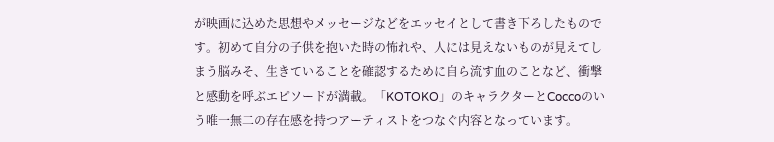が映画に込めた思想やメッセージなどをエッセイとして書き下ろしたものです。初めて自分の子供を抱いた時の怖れや、人には見えないものが見えてしまう脳みそ、生きていることを確認するために自ら流す血のことなど、衝撃と感動を呼ぶエピソードが満載。「KOTOKO」のキャラクターとCoccoのいう唯一無二の存在感を持つアーティストをつなぐ内容となっています。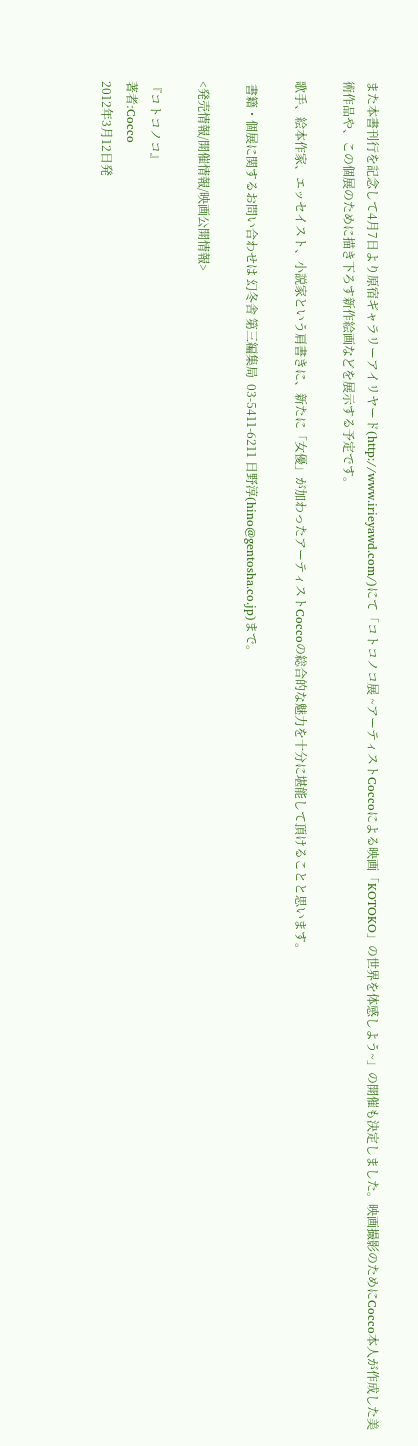また本書刊行を記念して4月7日より原宿ギャラリーアイリヤード(http://www.irieyawd.com/)にて「コトコノコ展 ~アーティストCoccoによる映画「KOTOKO」の世界を体感しよう~」の開催も決定しました。映画撮影のためにCocco本人が作成した美術作品や、この個展のために描き下ろす新作絵画などを展示する予定です。

歌手、絵本作家、エッセイスト、小説家という肩書きに、新たに「女優」が加わったアーティストCoccoの総合的な魅力を十分に堪能して頂けることと思います。

 書籍・個展に関するお問い合わせは 幻冬舎 第三編集局  03-5411-6211 日野淳(hino@gentosha.co.jp)まで。

<発売情報/開催情報/映画公開情報>

『コトコノコ』
著者:Cocco
2012年3月12日発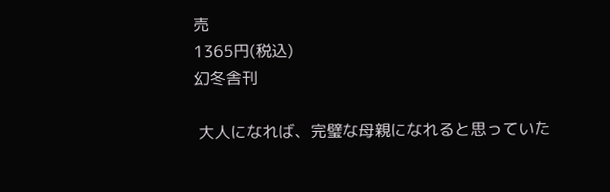売
1365円(税込)
幻冬舎刊

 大人になれば、完璧な母親になれると思っていた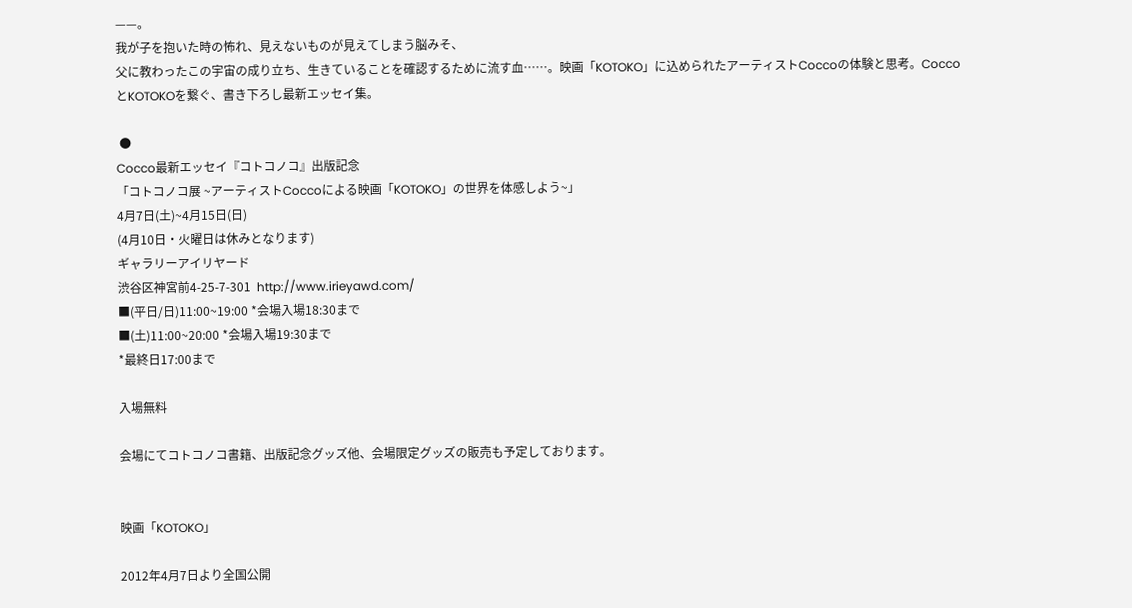——。
我が子を抱いた時の怖れ、見えないものが見えてしまう脳みそ、
父に教わったこの宇宙の成り立ち、生きていることを確認するために流す血……。映画「KOTOKO」に込められたアーティストCoccoの体験と思考。CoccoとKOTOKOを繋ぐ、書き下ろし最新エッセイ集。

 ●
Cocco最新エッセイ『コトコノコ』出版記念
「コトコノコ展 ~アーティストCoccoによる映画「KOTOKO」の世界を体感しよう~」
4月7日(土)~4月15日(日)
(4月10日・火曜日は休みとなります)
ギャラリーアイリヤード
渋谷区神宮前4-25-7-301  http://www.irieyawd.com/
■(平日/日)11:00~19:00 *会場入場18:30まで
■(土)11:00~20:00 *会場入場19:30まで
*最終日17:00まで

入場無料

会場にてコトコノコ書籍、出版記念グッズ他、会場限定グッズの販売も予定しております。


映画「KOTOKO」

2012年4月7日より全国公開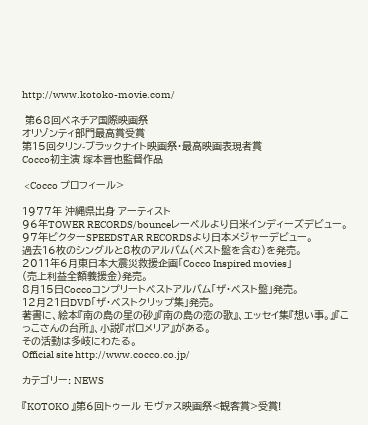http://www.kotoko-movie.com/

 第68回ベネチア国際映画祭
オリゾンティ部門最高賞受賞
第15回タリン-ブラックナイト映画祭・最高映画表現者賞
Cocco初主演 塚本晋也監督作品

 <Cocco プロフィール>

1977年 沖縄県出身 アーティスト
96年TOWER RECORDS/bounceレーベルより日米インディーズデビュー。
97年ビクターSPEEDSTAR RECORDSより日本メジャーデビュー。
過去16枚のシングルと8枚のアルバム(ベスト盤を含む)を発売。
2011年6月東日本大震災救援企画「Cocco Inspired movies」
(売上利益全額義援金)発売。
8月15日Coccoコンプリートベストアルバム「ザ・ベスト盤」発売。
12月21日DVD「ザ・ベストクリップ集」発売。
著書に、絵本『南の島の星の砂』『南の島の恋の歌』、エッセイ集『想い事。』『こっこさんの台所』、小説『ポロメリア』がある。
その活動は多岐にわたる。
Official site http://www.cocco.co.jp/

カテゴリー: NEWS

『KOTOKO 』第6回トゥール モヴァス映画祭<観客賞>受賞!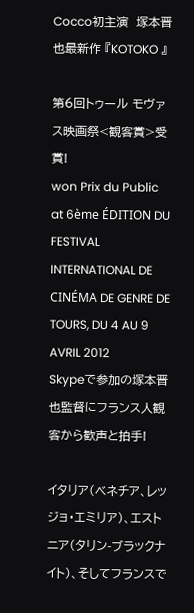Cocco初主演  塚本晋也最新作 『KOTOKO 』

第6回トゥール モヴァス映画祭<観客賞>受賞!
won Prix du Public at 6ème ÉDITION DU FESTIVAL INTERNATIONAL DE CINÉMA DE GENRE DE TOURS, DU 4 AU 9 AVRIL 2012
Skypeで参加の塚本晋也監督にフランス人観客から歓声と拍手!

イタリア(ベネチア、レッジョ・エミリア)、エストニア(タリン-ブラックナイト)、そしてフランスで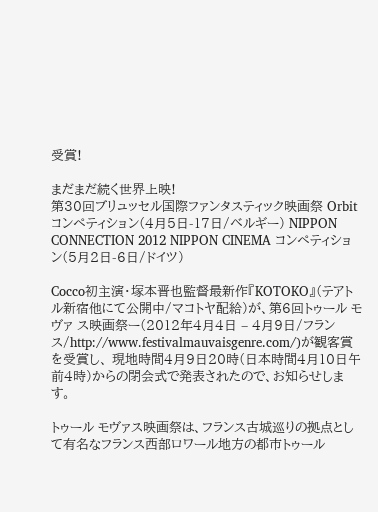受賞!

まだまだ続く世界上映!
第30回ブリュッセル国際ファンタスティック映画祭 Orbitコンペティション(4月5日-17日/ベルギー) NIPPON CONNECTION 2012 NIPPON CINEMA コンペティション(5月2日-6日/ドイツ)

Cocco初主演・塚本晋也監督最新作『KOTOKO』(テアトル新宿他にて公開中/マコトヤ配給)が、第6回トゥール モヴァ ス映画祭ー(2012年4月4日 – 4月9日/フランス/http://www.festivalmauvaisgenre.com/)が観客賞を受賞し、 現地時間4月9日20時(日本時間4月10日午前4時)からの閉会式で発表されたので、お知らせします。

トゥール モヴァス映画祭は、フランス古城巡りの拠点として有名なフランス西部ロワール地方の都市トゥール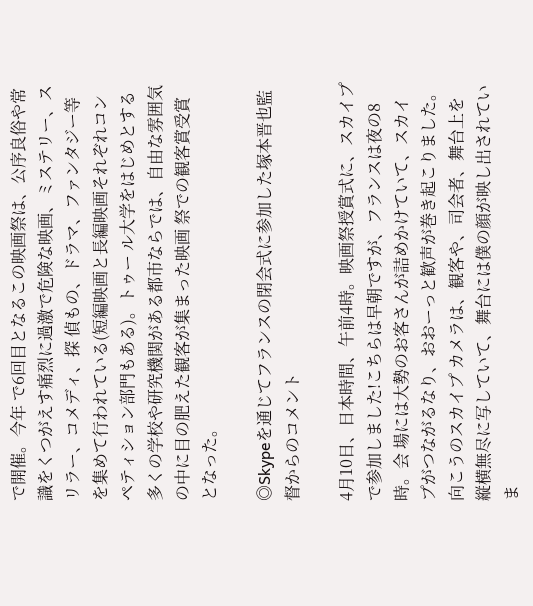で開催。今年 で6回目となるこの映画祭は、公序良俗や常識をくつがえす痛烈に過激で危険な映画、ミステリー、スリラー、コメディ、探 偵もの、ドラマ、ファンタジー等を集めて行われている(短編映画と長編映画それぞれコンペティション部門もある)。トゥー ル大学をはじめとする多くの学校や研究機関がある都市ならでは、自由な雰囲気の中に目の肥えた観客が集まった映画 祭での観客賞受賞となった。

◎Skypeを通じてフランスの閉会式に参加した塚本晋也監督からのコメント

4月10日、日本時間、午前4時。映画祭授賞式に、スカイプで参加しました!こちらは早朝ですが、フランスは夜の8時。会 場には大勢のお客さんが詰めかけていて、スカイプがつながるなり、おおーっと歓声が巻き起こりました。 向こうのスカイプ カメラは、観客や、司会者、舞台上を縦横無尽に写していて、舞台には僕の顔が映し出されていま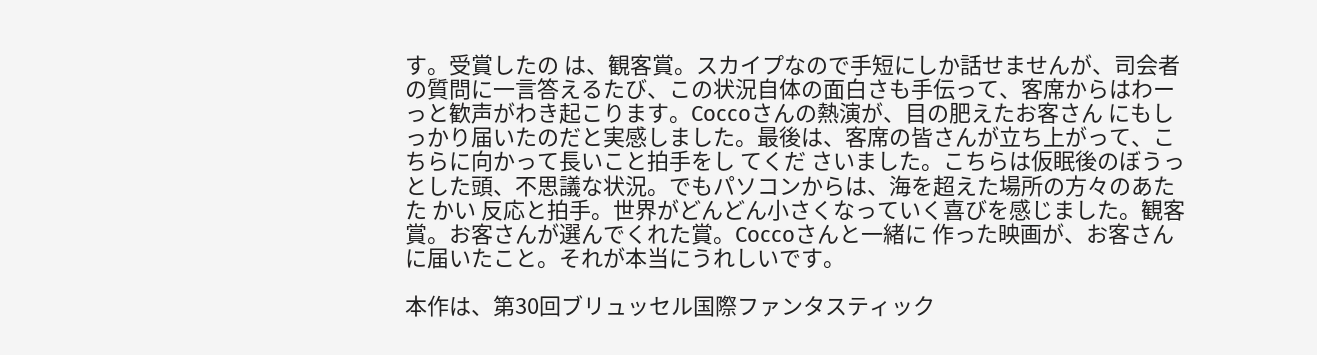す。受賞したの は、観客賞。スカイプなので手短にしか話せませんが、司会者の質問に一言答えるたび、この状況自体の面白さも手伝って、客席からはわーっと歓声がわき起こります。Coccoさんの熱演が、目の肥えたお客さん にもしっかり届いたのだと実感しました。最後は、客席の皆さんが立ち上がって、こちらに向かって長いこと拍手をし てくだ さいました。こちらは仮眠後のぼうっとした頭、不思議な状況。でもパソコンからは、海を超えた場所の方々のあたた かい 反応と拍手。世界がどんどん小さくなっていく喜びを感じました。観客賞。お客さんが選んでくれた賞。Coccoさんと一緒に 作った映画が、お客さんに届いたこと。それが本当にうれしいです。

本作は、第30回ブリュッセル国際ファンタスティック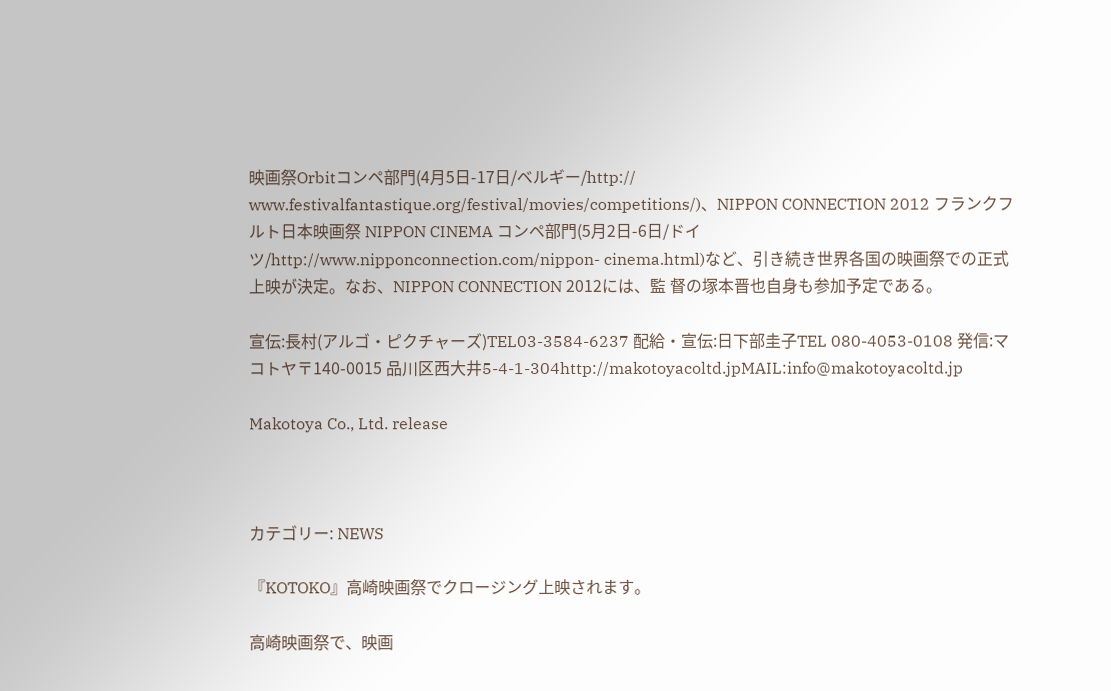映画祭Orbitコンペ部門(4月5日-17日/ベルギー/http:// www.festivalfantastique.org/festival/movies/competitions/)、NIPPON CONNECTION 2012 フランクフルト日本映画祭 NIPPON CINEMA コンペ部門(5月2日-6日/ドイツ/http://www.nipponconnection.com/nippon- cinema.html)など、引き続き世界各国の映画祭での正式上映が決定。なお、NIPPON CONNECTION 2012には、監 督の塚本晋也自身も参加予定である。

宣伝:長村(アルゴ・ピクチャーズ)TEL03-3584-6237 配給・宣伝:日下部圭子TEL 080-4053-0108 発信:マコトヤ〒140-0015 品川区西大井5-4-1-304http://makotoyacoltd.jpMAIL:info@makotoyacoltd.jp

Makotoya Co., Ltd. release



カテゴリー: NEWS

『KOTOKO』高崎映画祭でクロージング上映されます。

高崎映画祭で、映画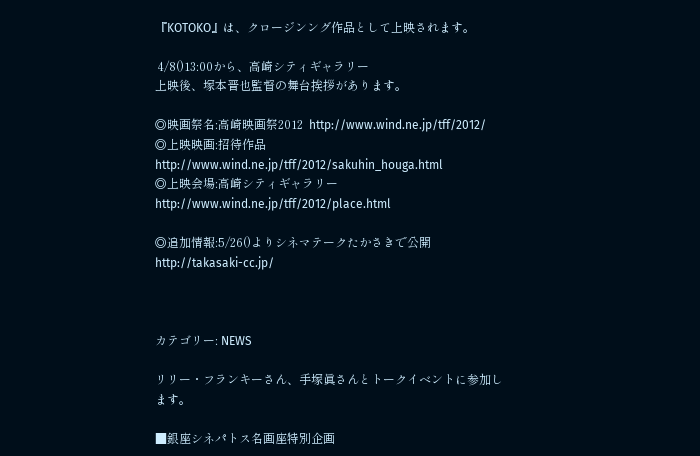『KOTOKO』は、クロージンング作品として上映されます。

 4/8()13:00から、高崎シティギャラリー
上映後、塚本晋也監督の舞台挨拶があります。

◎映画祭名:高崎映画祭2012  http://www.wind.ne.jp/tff/2012/
◎上映映画:招待作品  http://www.wind.ne.jp/tff/2012/sakuhin_houga.html
◎上映会場:高崎シティギャラリー  http://www.wind.ne.jp/tff/2012/place.html

◎追加情報:5/26()よりシネマテークたかさきで公開 http://takasaki-cc.jp/



カテゴリー: NEWS

リリー・フランキーさん、手塚眞さんとトークイベントに参加します。

■銀座シネパトス名画座特別企画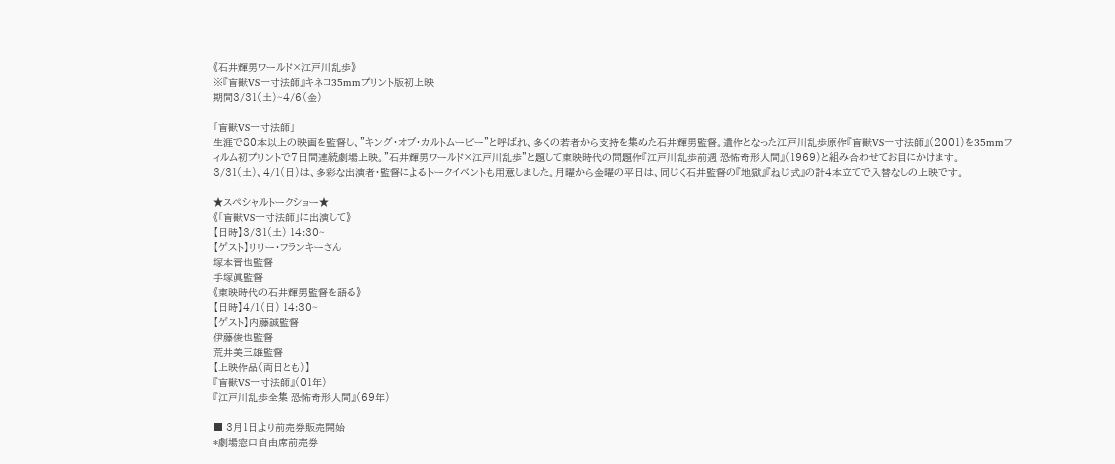《石井輝男ワールド×江戸川乱歩》
※『盲獣VS一寸法師』キネコ35mmプリント版初上映
期間3/31(土)~4/6(金)

「盲獣VS一寸法師」
生涯で80本以上の映画を監督し、”キング・オブ・カルトムービー”と呼ばれ、多くの若者から支持を集めた石井輝男監督。遺作となった江戸川乱歩原作『盲獣VS一寸法師』(2001)を35mmフィルム初プリントで7日間連続劇場上映。”石井輝男ワールド×江戸川乱歩”と題して東映時代の問題作『江戸川乱歩前週 恐怖奇形人間』(1969)と組み合わせてお目にかけます。
3/31(土)、4/1(日)は、多彩な出演者・監督によるトークイベントも用意しました。月曜から金曜の平日は、同じく石井監督の『地獄』『ねじ式』の計4本立てで入替なしの上映です。

★スペシャルトークショー★
《「盲獣VS一寸法師」に出演して》
【日時】3/31(土) 14:30~
【ゲスト】リリー・フランキーさん
塚本晋也監督
手塚眞監督
《東映時代の石井輝男監督を語る》
【日時】4/1(日) 14:30~
【ゲスト】内藤誠監督
伊藤俊也監督
荒井美三雄監督
【上映作品(両日とも)】
『盲獣VS一寸法師』(01年)
『江戸川乱歩全集 恐怖奇形人間』(69年)

■ 3月1日より前売券販売開始
*劇場窓口自由席前売券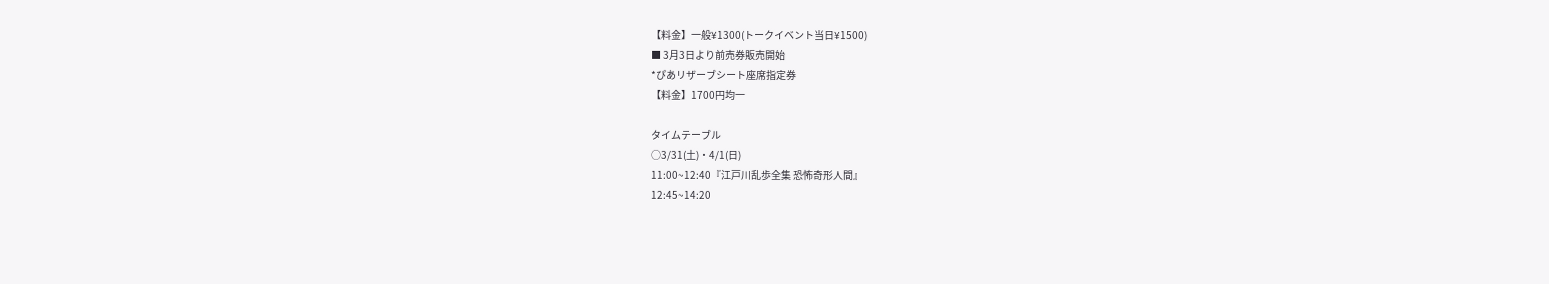【料金】一般¥1300(トークイベント当日¥1500)
■ 3月3日より前売券販売開始
*ぴあリザーブシート座席指定券
【料金】1700円均一

タイムテーブル
○3/31(土)・4/1(日)
11:00~12:40『江戸川乱歩全集 恐怖奇形人間』
12:45~14:20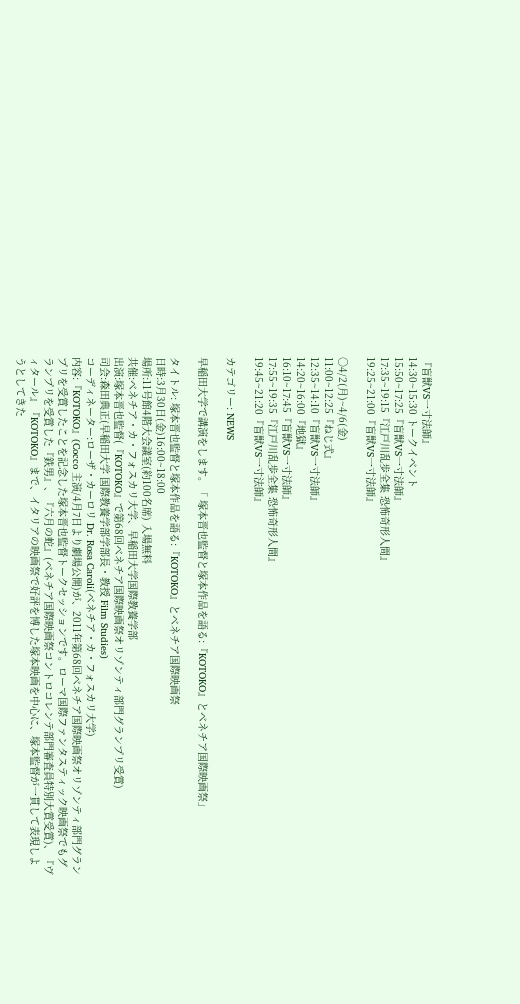『盲獣VS一寸法師』
14:30~15:30 トークイベント
15:50~17:25『盲獣VS一寸法師』
17:35~19:15『江戸川乱歩全集 恐怖奇形人間』
19:25~21:00『盲獣VS一寸法師』

○4/2(月)~4/6(金)
11:00~12:25『ねじ式』
12:35~14:10『盲獣VS一寸法師』
14:20~16:00『地獄』
16:10~17:45『盲獣VS一寸法師』
17:55~19:35『江戸川乱歩全集 恐怖奇形人間』
19:45~21:20『盲獣VS一寸法師』

カテゴリー: NEWS

早稲田大学で講演をします。「 塚本晋也監督と塚本作品を語る:『KOTOKO』とベネチア国際映画祭」

タイトル: 塚本晋也監督と塚本作品を語る:『KOTOKO』とベネチア国際映画祭
日時:3月30日(金)16:00~18:00
場所:11号館4階大会議室(約100名席) 入場無料
共催:ベネチア・カ・フォスカリ大学、早稲田大学国際教養学部
出演:塚本晋也監督(『KOTOKO』で第68回ベネチア国際映画祭オリゾンティ部門グランプリ受賞)
司会:森田典正(早稲田大学 国際教養学部学部長・教授 Film Studies)
コーディネーター:ローザ・カーロリ Dr. Rosa Caroli(ベネチア・カ・フォスカリ大学)
内容:『KOTOKO』(Cocco 主演/4月7日より劇場公開)が、2011年第68回ベネチア国際映画祭オリゾンティ部門グランプリを受賞したことを記念した塚本晋也監督トークセッションです。ローマ国際ファンタスティック映画祭でもグランプリを受賞した『鉄男』、『六月の蛇』(ベネチア国際映画祭コントロコレンテ部門審査員特別大賞受賞)、『ヴィタール』『KOTOKO』まで、イタリアの映画祭で好評を博した塚本映画を中心に、塚本監督が一貫して表現しようとしてきた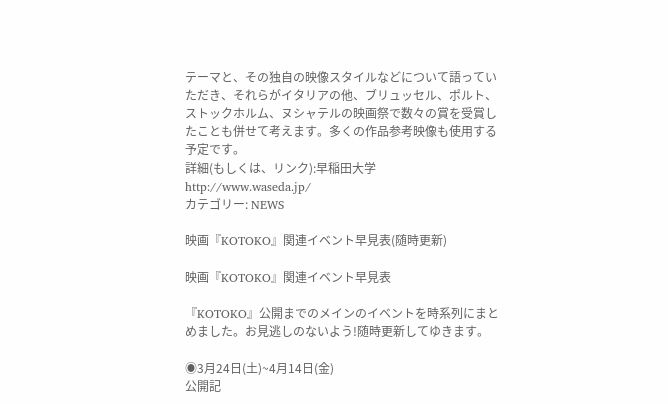テーマと、その独自の映像スタイルなどについて語っていただき、それらがイタリアの他、ブリュッセル、ポルト、ストックホルム、ヌシャテルの映画祭で数々の賞を受賞したことも併せて考えます。多くの作品参考映像も使用する予定です。
詳細(もしくは、リンク):早稲田大学 http://www.waseda.jp/
カテゴリー: NEWS

映画『KOTOKO』関連イベント早見表(随時更新)

映画『KOTOKO』関連イベント早見表

『KOTOKO』公開までのメインのイベントを時系列にまとめました。お見逃しのないよう!随時更新してゆきます。

◉3月24日(土)~4月14日(金)
公開記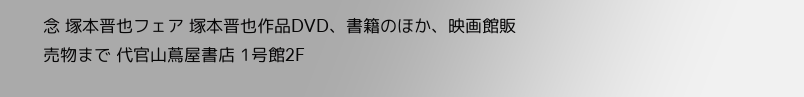念 塚本晋也フェア 塚本晋也作品DVD、書籍のほか、映画館販売物まで 代官山蔦屋書店 1号館2F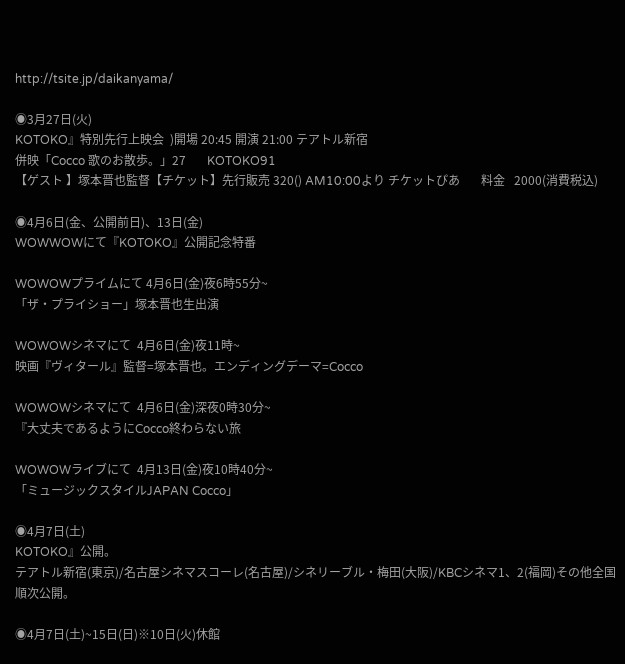http://tsite.jp/daikanyama/

◉3月27日(火)
KOTOKO』特別先行上映会  )開場 20:45 開演 21:00 テアトル新宿
併映「Cocco 歌のお散歩。」27       KOTOKO91
【ゲスト 】塚本晋也監督【チケット】先行販売 320() AM10:00より チケットぴあ       料金   2000(消費税込)

◉4月6日(金、公開前日)、13日(金)
WOWWOWにて『KOTOKO』公開記念特番

WOWOWプライムにて 4月6日(金)夜6時55分~
「ザ・プライショー」塚本晋也生出演

WOWOWシネマにて  4月6日(金)夜11時~
映画『ヴィタール』監督=塚本晋也。エンディングデーマ=Cocco

WOWOWシネマにて  4月6日(金)深夜0時30分~
『大丈夫であるようにCocco終わらない旅

WOWOWライブにて  4月13日(金)夜10時40分~
「ミュージックスタイルJAPAN Cocco」

◉4月7日(土)
KOTOKO』公開。
テアトル新宿(東京)/名古屋シネマスコーレ(名古屋)/シネリーブル・梅田(大阪)/KBCシネマ1、2(福岡)その他全国順次公開。

◉4月7日(土)~15日(日)※10日(火)休館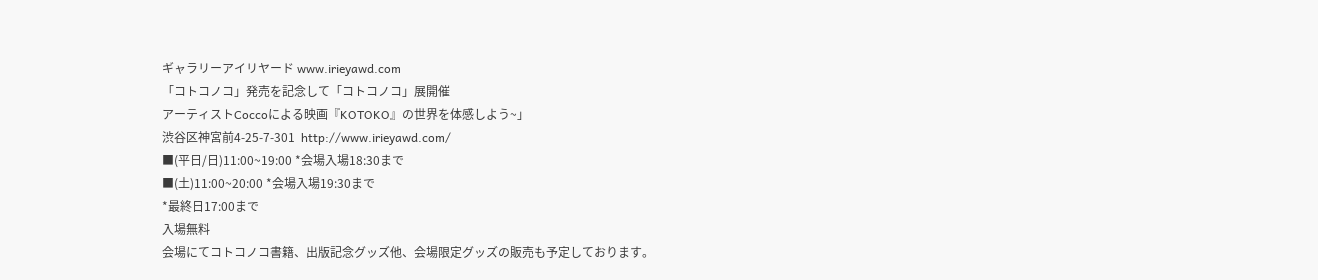ギャラリーアイリヤード www.irieyawd.com
「コトコノコ」発売を記念して「コトコノコ」展開催
アーティストCoccoによる映画『KOTOKO』の世界を体感しよう~」
渋谷区神宮前4-25-7-301  http://www.irieyawd.com/
■(平日/日)11:00~19:00 *会場入場18:30まで
■(土)11:00~20:00 *会場入場19:30まで
*最終日17:00まで
入場無料
会場にてコトコノコ書籍、出版記念グッズ他、会場限定グッズの販売も予定しております。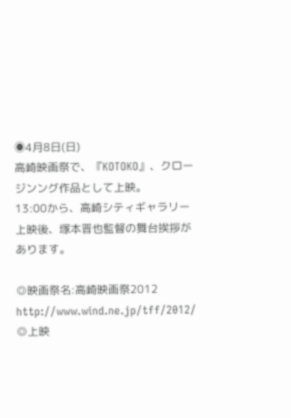◉4月8日(日)
高崎映画祭で、『KOTOKO』、クロージンング作品として上映。
13:00から、高崎シティギャラリー
上映後、塚本晋也監督の舞台挨拶があります。

◎映画祭名:高崎映画祭2012  http://www.wind.ne.jp/tff/2012/
◎上映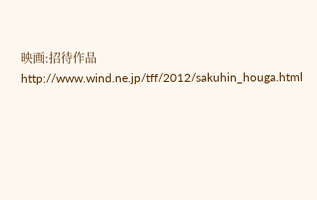映画:招待作品  http://www.wind.ne.jp/tff/2012/sakuhin_houga.html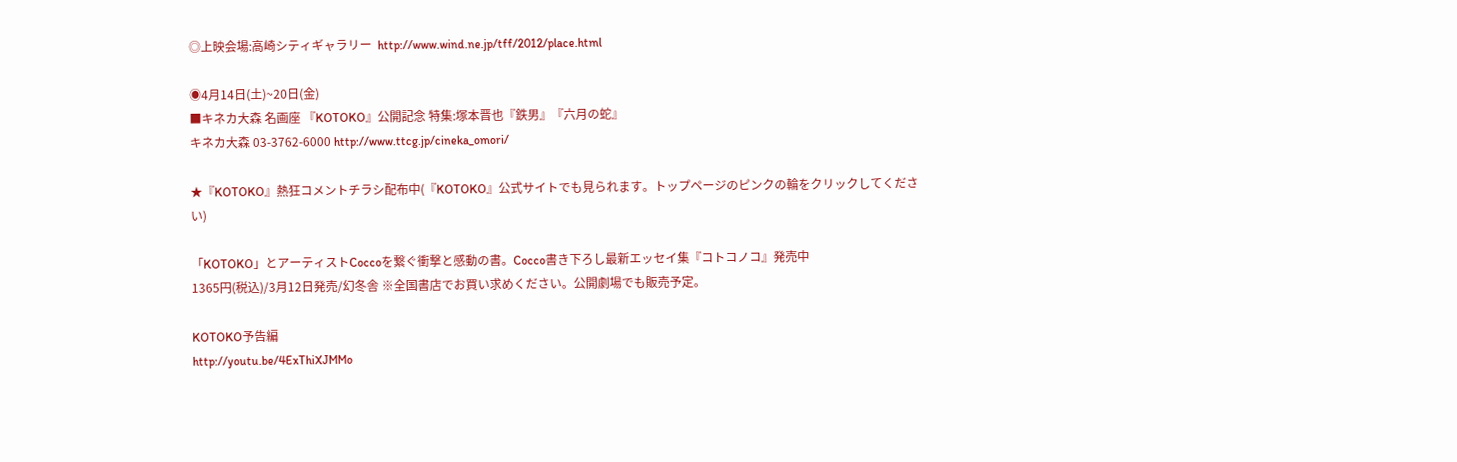◎上映会場:高崎シティギャラリー  http://www.wind.ne.jp/tff/2012/place.html

◉4月14日(土)~20日(金)
■キネカ大森 名画座 『KOTOKO』公開記念 特集:塚本晋也『鉄男』『六月の蛇』
キネカ大森 03-3762-6000 http://www.ttcg.jp/cineka_omori/

★『KOTOKO』熱狂コメントチラシ配布中(『KOTOKO』公式サイトでも見られます。トップページのピンクの輪をクリックしてください)

「KOTOKO」とアーティストCoccoを繋ぐ衝撃と感動の書。Cocco書き下ろし最新エッセイ集『コトコノコ』発売中
1365円(税込)/3月12日発売/幻冬舎 ※全国書店でお買い求めください。公開劇場でも販売予定。

KOTOKO予告編
http://youtu.be/4ExThiXJMMo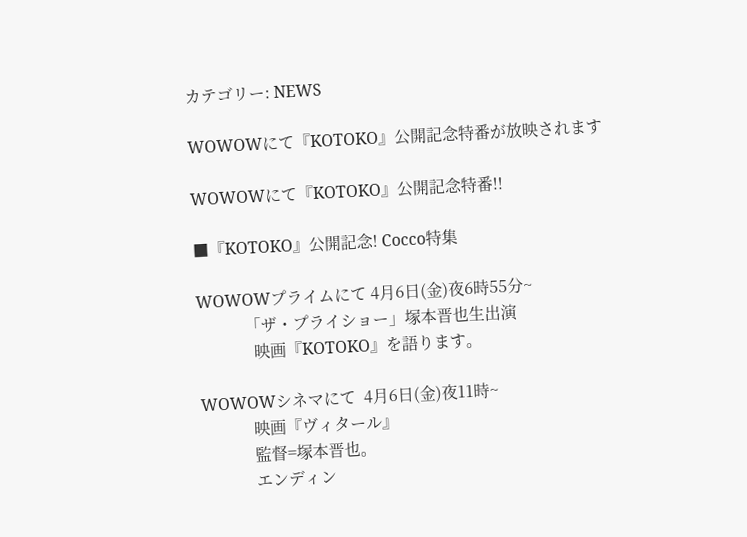カテゴリー: NEWS

WOWOWにて『KOTOKO』公開記念特番が放映されます

WOWOWにて『KOTOKO』公開記念特番!!

■『KOTOKO』公開記念! Cocco特集

WOWOWプライムにて 4月6日(金)夜6時55分~
            「ザ・プライショー」塚本晋也生出演
              映画『KOTOKO』を語ります。

WOWOWシネマにて  4月6日(金)夜11時~
             映画『ヴィタール』
             監督=塚本晋也。
             エンディン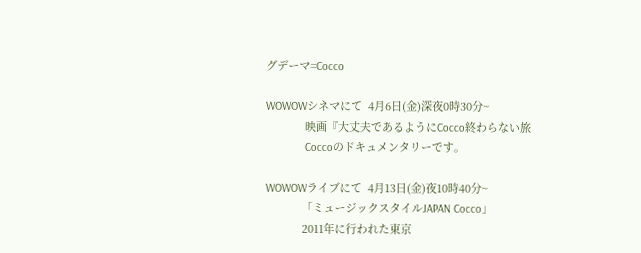グデーマ=Cocco

WOWOWシネマにて  4月6日(金)深夜0時30分~
             映画『大丈夫であるようにCocco終わらない旅
             Coccoのドキュメンタリーです。

WOWOWライブにて  4月13日(金)夜10時40分~
            「ミュージックスタイルJAPAN Cocco」
            2011年に行われた東京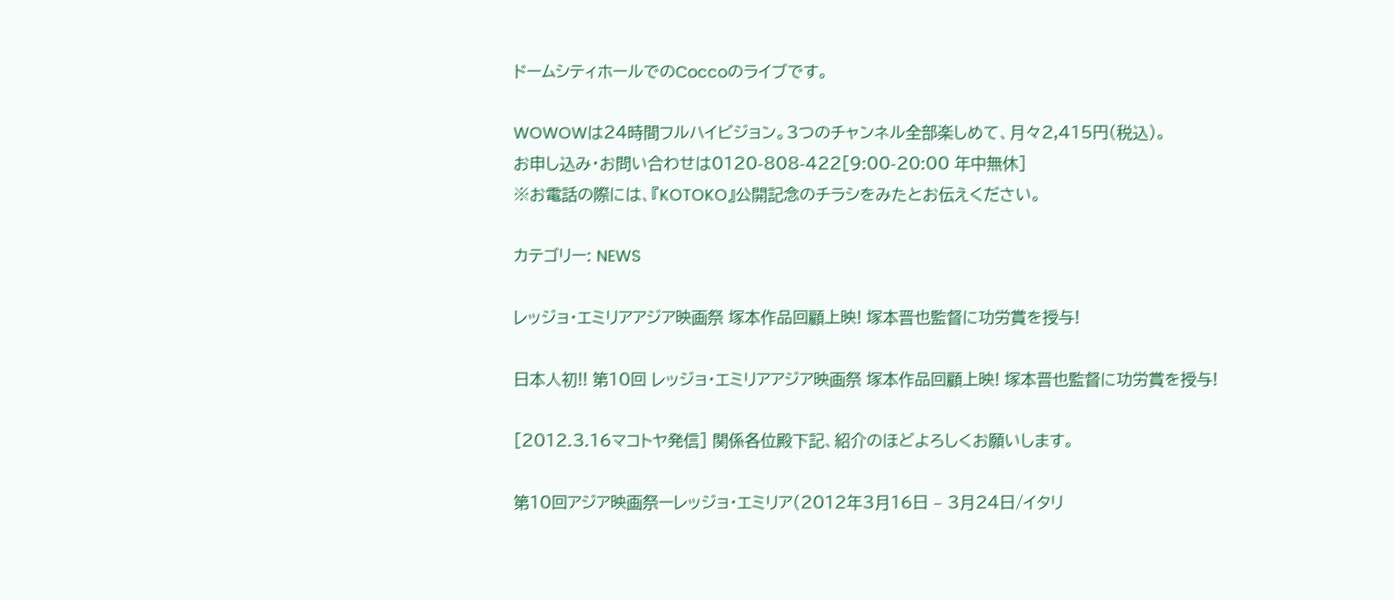ドームシティホールでのCoccoのライブです。

WOWOWは24時間フルハイビジョン。3つのチャンネル全部楽しめて、月々2,415円(税込)。
お申し込み・お問い合わせは0120-808-422[9:00-20:00 年中無休]
※お電話の際には、『KOTOKO』公開記念のチラシをみたとお伝えください。

カテゴリー: NEWS

レッジョ・エミリアアジア映画祭 塚本作品回顧上映! 塚本晋也監督に功労賞を授与!

日本人初!! 第10回 レッジョ・エミリアアジア映画祭 塚本作品回顧上映! 塚本晋也監督に功労賞を授与!

[2012.3.16マコトヤ発信] 関係各位殿下記、紹介のほどよろしくお願いします。

第10回アジア映画祭ーレッジョ・エミリア(2012年3月16日 – 3月24日/イタリ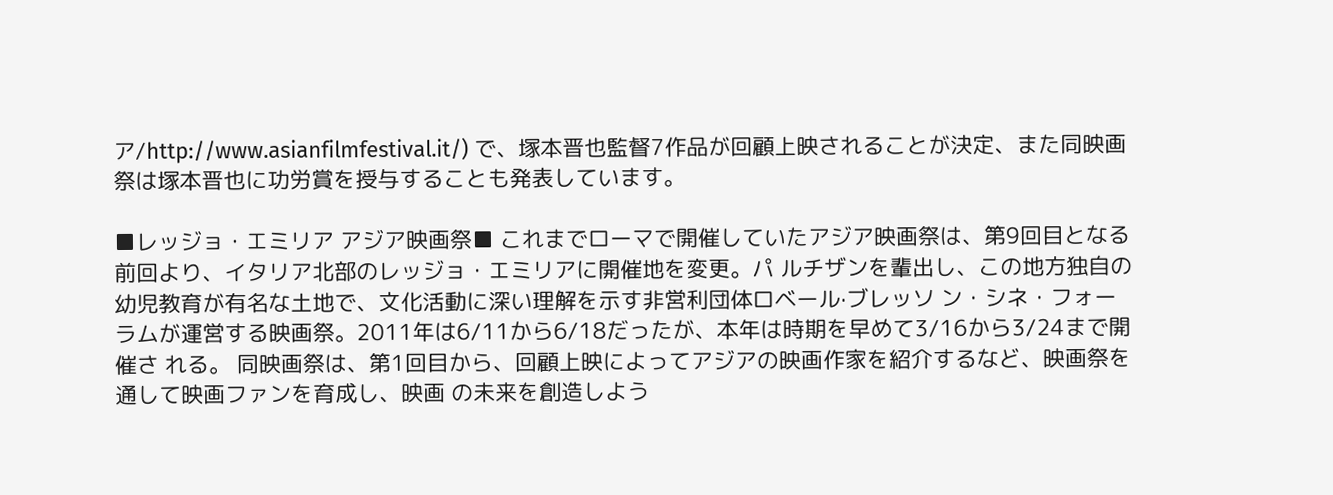ア/http://www.asianfilmfestival.it/) で、塚本晋也監督7作品が回顧上映されることが決定、また同映画祭は塚本晋也に功労賞を授与することも発表しています。

■レッジョ・エミリア アジア映画祭■ これまでローマで開催していたアジア映画祭は、第9回目となる前回より、イタリア北部のレッジョ・エミリアに開催地を変更。パ ルチザンを輩出し、この地方独自の幼児教育が有名な土地で、文化活動に深い理解を示す非営利団体ロベール·ブレッソ ン・シネ・フォーラムが運営する映画祭。2011年は6/11から6/18だったが、本年は時期を早めて3/16から3/24まで開催さ れる。 同映画祭は、第1回目から、回顧上映によってアジアの映画作家を紹介するなど、映画祭を通して映画ファンを育成し、映画 の未来を創造しよう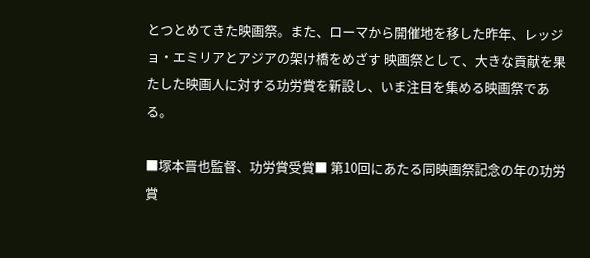とつとめてきた映画祭。また、ローマから開催地を移した昨年、レッジョ・エミリアとアジアの架け橋をめざす 映画祭として、大きな貢献を果たした映画人に対する功労賞を新設し、いま注目を集める映画祭である。

■塚本晋也監督、功労賞受賞■ 第10回にあたる同映画祭記念の年の功労賞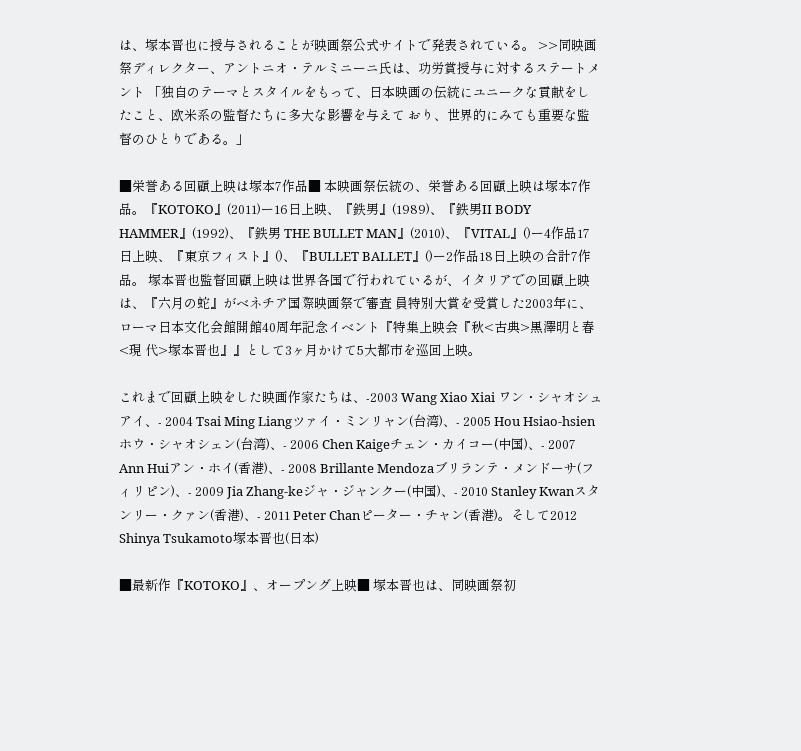は、塚本晋也に授与されることが映画祭公式サイトで発表されている。 >>同映画祭ディレクター、アントニオ・テルミニーニ氏は、功労賞授与に対するステートメント 「独自のテーマとスタイルをもって、日本映画の伝統にユニークな貢献をしたこと、欧米系の監督たちに多大な影響を与えて おり、世界的にみても重要な監督のひとりである。」

■栄誉ある回顧上映は塚本7作品■ 本映画祭伝統の、栄誉ある回顧上映は塚本7作品。『KOTOKO』(2011)ー16日上映、『鉄男』(1989)、『鉄男II BODY HAMMER』(1992)、『鉄男 THE BULLET MAN』(2010)、『VITAL』()ー4作品17日上映、『東京フィスト』()、『BULLET BALLET』()ー2作品18日上映の合計7作品。 塚本晋也監督回顧上映は世界各国で行われているが、イタリアでの回顧上映は、『六月の蛇』がベネチア国際映画祭で審査 員特別大賞を受賞した2003年に、ローマ日本文化会館開館40周年記念イベント『特集上映会『秋<古典>黒澤明と春<現 代>塚本晋也』』として3ヶ月かけて5大都市を巡回上映。

これまで回顧上映をした映画作家たちは、-2003 Wang Xiao Xiai ワン・シャオシュアイ、- 2004 Tsai Ming Liangツァイ・ミンリャン(台湾)、- 2005 Hou Hsiao-hsienホウ・シャオシェン(台湾)、- 2006 Chen Kaigeチェン・カイコー(中国)、- 2007 Ann Huiアン・ホイ(香港)、- 2008 Brillante Mendozaブリランテ・メンドーサ(フィリピン)、- 2009 Jia Zhang-keジャ・ジャンクー(中国)、- 2010 Stanley Kwanスタンリー・クァン(香港)、- 2011 Peter Chanピーター・チャン(香港)。そして2012 Shinya Tsukamoto塚本晋也(日本)

■最新作『KOTOKO』、オープング上映■ 塚本晋也は、同映画祭初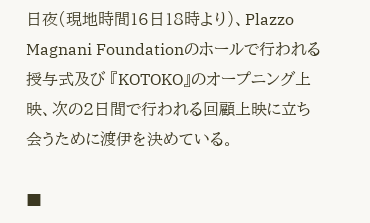日夜(現地時間16日18時より)、Plazzo Magnani Foundationのホールで行われる授与式及び 『KOTOKO』のオープニング上映、次の2日間で行われる回顧上映に立ち会うために渡伊を決めている。

■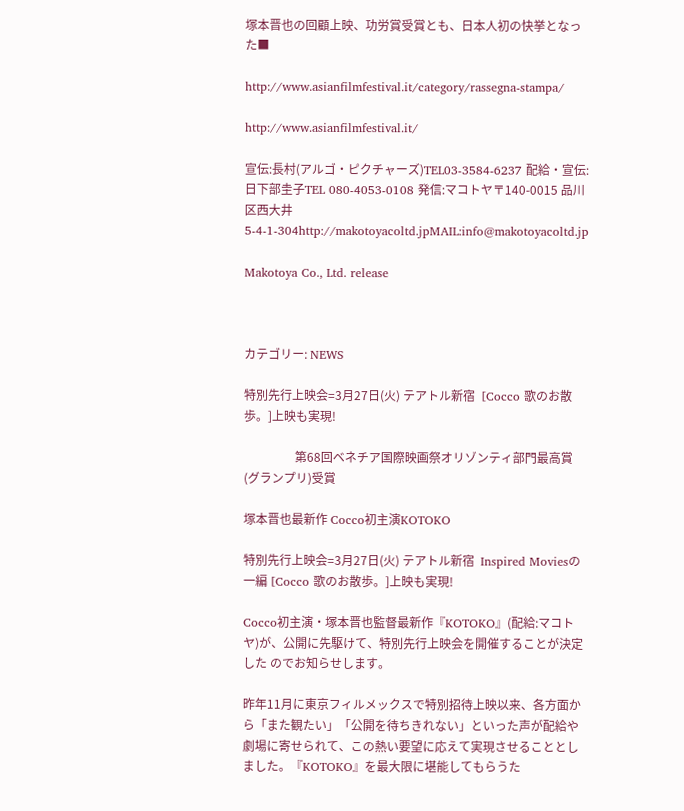塚本晋也の回顧上映、功労賞受賞とも、日本人初の快挙となった■

http://www.asianfilmfestival.it/category/rassegna-stampa/

http://www.asianfilmfestival.it/

宣伝:長村(アルゴ・ピクチャーズ)TEL03-3584-6237 配給・宣伝:日下部圭子TEL 080-4053-0108 発信:マコトヤ〒140-0015 品川区西大井5-4-1-304http://makotoyacoltd.jpMAIL:info@makotoyacoltd.jp

Makotoya Co., Ltd. release



カテゴリー: NEWS

特別先行上映会=3月27日(火) テアトル新宿  [Cocco 歌のお散歩。]上映も実現!

                 第68回ベネチア国際映画祭オリゾンティ部門最高賞(グランプリ)受賞

塚本晋也最新作 Cocco初主演KOTOKO

特別先行上映会=3月27日(火) テアトル新宿  Inspired Moviesの一編 [Cocco 歌のお散歩。]上映も実現!

Cocco初主演・塚本晋也監督最新作『KOTOKO』(配給:マコトヤ)が、公開に先駆けて、特別先行上映会を開催することが決定した のでお知らせします。

昨年11月に東京フィルメックスで特別招待上映以来、各方面から「また観たい」「公開を待ちきれない」といった声が配給や劇場に寄せられて、この熱い要望に応えて実現させることとしました。『KOTOKO』を最大限に堪能してもらうた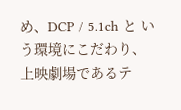め、DCP / 5.1ch と いう環境にこだわり、上映劇場であるテ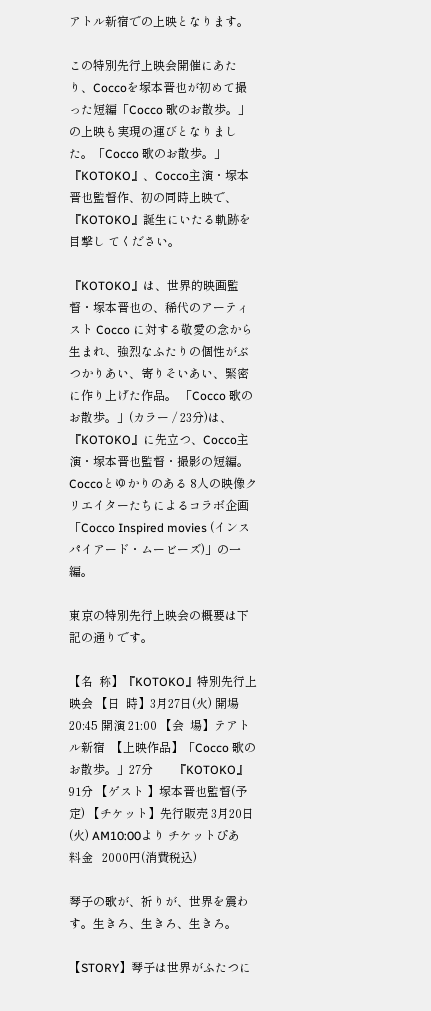アトル新宿での上映となります。

この特別先行上映会開催にあたり、Coccoを塚本晋也が初めて撮った短編「Cocco 歌のお散歩。」の上映も実現の運びとなりまし た。「Cocco 歌のお散歩。」『KOTOKO』、Cocco主演・塚本晋也監督作、初の同時上映で、『KOTOKO』誕生にいたる軌跡を目撃し てください。

『KOTOKO』は、世界的映画監督・塚本晋也の、稀代のアーティスト Cocco に対する敬愛の念から生まれ、強烈なふたりの個性がぶ つかりあい、寄りそいあい、緊密に作り上げた作品。 「Cocco 歌のお散歩。」(カラー / 23分)は、『KOTOKO』に先立つ、Cocco主演・塚本晋也監督・撮影の短編。Coccoとゆかりのある 8人の映像クリエイターたちによるコラボ企画「Cocco Inspired movies (インスパイアード・ムービーズ)」の一編。

東京の特別先行上映会の概要は下記の通りです。

【名  称】『KOTOKO』特別先行上映会 【日  時】3月27日(火) 開場 20:45 開演 21:00 【会  場】テアトル新宿  【上映作品】「Cocco 歌のお散歩。」27分       『KOTOKO』91分 【ゲスト 】塚本晋也監督(予定) 【チケット】先行販売 3月20日(火) AM10:00より チケットぴあ       料金   2000円(消費税込)

琴子の歌が、祈りが、世界を震わす。生きろ、生きろ、生きろ。

【STORY】琴子は世界がふたつに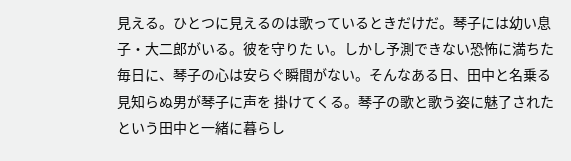見える。ひとつに見えるのは歌っているときだけだ。琴子には幼い息子・大二郎がいる。彼を守りた い。しかし予測できない恐怖に満ちた毎日に、琴子の心は安らぐ瞬間がない。そんなある日、田中と名乗る見知らぬ男が琴子に声を 掛けてくる。琴子の歌と歌う姿に魅了されたという田中と一緒に暮らし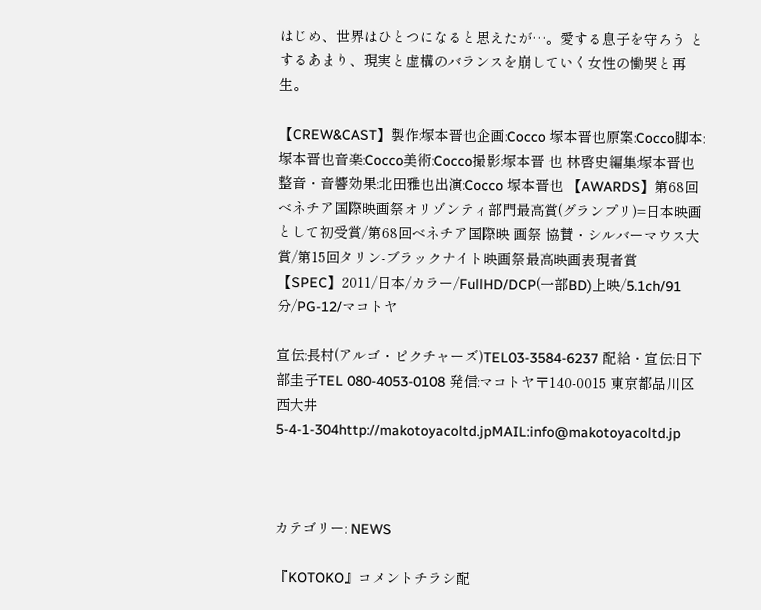はじめ、世界はひとつになると思えたが…。愛する息子を守ろう とするあまり、現実と虚構のバランスを崩していく女性の慟哭と再生。

【CREW&CAST】製作:塚本晋也企画:Cocco 塚本晋也原案:Cocco脚本:塚本晋也音楽:Cocco美術:Cocco撮影:塚本晋 也 林啓史編集:塚本晋也整音・音響効果:北田雅也出演:Cocco 塚本晋也 【AWARDS】第68回ベネチア国際映画祭オリゾンティ部門最高賞(グランプリ)=日本映画として初受賞/第68回ベネチア国際映 画祭 協賛・シルバーマウス大賞/第15回タリン-ブラックナイト映画祭最高映画表現者賞 【SPEC】2011/日本/カラー/FullHD/DCP(一部BD)上映/5.1ch/91分/PG-12/マコトヤ

宣伝:長村(アルゴ・ピクチャーズ)TEL03-3584-6237 配給・宣伝:日下部圭子TEL 080-4053-0108 発信:マコトヤ〒140-0015 東京都品川区西大井5-4-1-304http://makotoyacoltd.jpMAIL:info@makotoyacoltd.jp



カテゴリー: NEWS

『KOTOKO』コメントチラシ配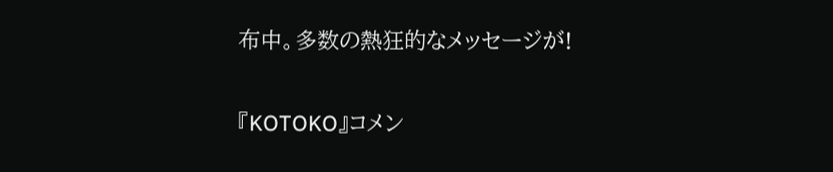布中。多数の熱狂的なメッセージが!

『KOTOKO』コメン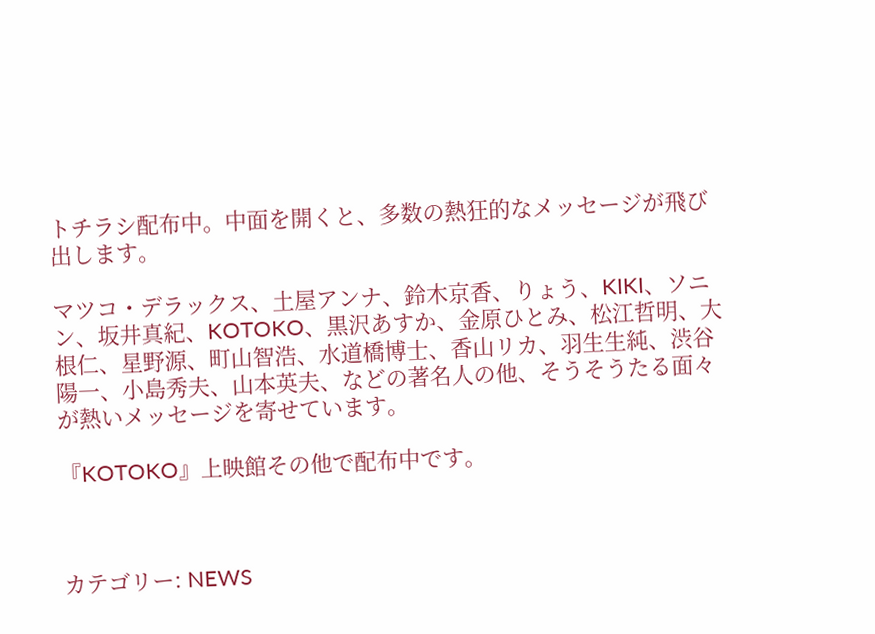トチラシ配布中。中面を開くと、多数の熱狂的なメッセージが飛び出します。

マツコ・デラックス、土屋アンナ、鈴木京香、りょう、KIKI、ソニン、坂井真紀、KOTOKO、黒沢あすか、金原ひとみ、松江哲明、大根仁、星野源、町山智浩、水道橋博士、香山リカ、羽生生純、渋谷陽一、小島秀夫、山本英夫、などの著名人の他、そうそうたる面々が熱いメッセージを寄せています。

『KOTOKO』上映館その他で配布中です。



カテゴリー: NEWS